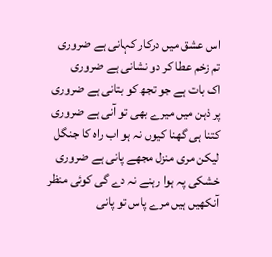اس عشق میں درکار کہانی ہے ضروری
تم زخم عطا کر دو نشانی ہے ضروری
اک بات ہے جو تجھ کو بتانی ہے ضروری
پر ذہن میں میرے بھی تو آنی ہے ضروری
کتنا ہی گھنا کیوں نہ ہو اب راہ کا جنگل
لیکن مری منزل مجھے پانی ہے ضروری
خشکی پہ ہوا رہنے نہ دے گی کوئی منظر
آنکھیں ہیں مرے پاس تو پانی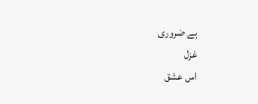ہے ضروری
غزل
اس عشق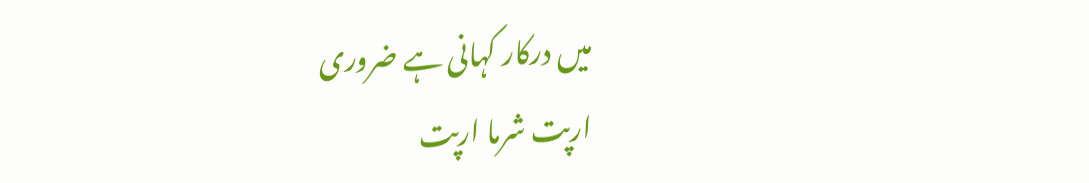میں درکار کہانی ہے ضروری
ارپت شرما ارپت